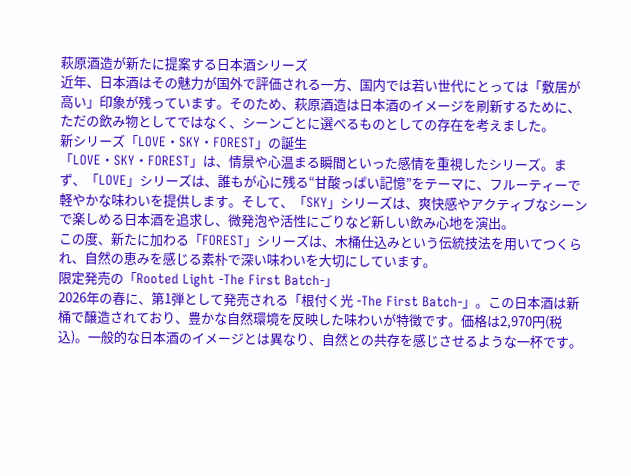萩原酒造が新たに提案する日本酒シリーズ
近年、日本酒はその魅力が国外で評価される一方、国内では若い世代にとっては「敷居が高い」印象が残っています。そのため、萩原酒造は日本酒のイメージを刷新するために、ただの飲み物としてではなく、シーンごとに選べるものとしての存在を考えました。
新シリーズ「LOVE・SKY・FOREST」の誕生
「LOVE・SKY・FOREST」は、情景や心温まる瞬間といった感情を重視したシリーズ。まず、「LOVE」シリーズは、誰もが心に残る“甘酸っぱい記憶”をテーマに、フルーティーで軽やかな味わいを提供します。そして、「SKY」シリーズは、爽快感やアクティブなシーンで楽しめる日本酒を追求し、微発泡や活性にごりなど新しい飲み心地を演出。
この度、新たに加わる「FOREST」シリーズは、木桶仕込みという伝統技法を用いてつくられ、自然の恵みを感じる素朴で深い味わいを大切にしています。
限定発売の「Rooted Light -The First Batch-」
2026年の春に、第1弾として発売される「根付く光 -The First Batch-」。この日本酒は新桶で醸造されており、豊かな自然環境を反映した味わいが特徴です。価格は2,970円(税込)。一般的な日本酒のイメージとは異なり、自然との共存を感じさせるような一杯です。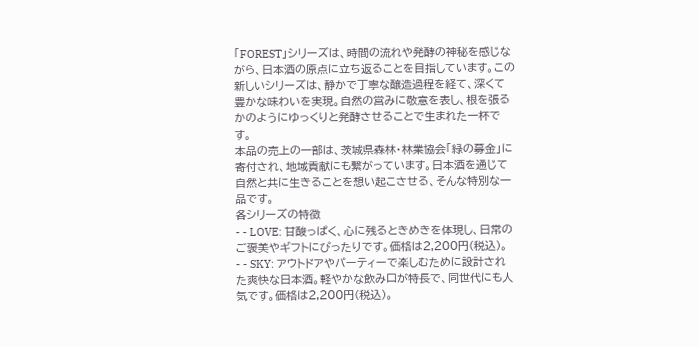「FOREST」シリーズは、時間の流れや発酵の神秘を感じながら、日本酒の原点に立ち返ることを目指しています。この新しいシリーズは、静かで丁寧な醸造過程を経て、深くて豊かな味わいを実現。自然の営みに敬意を表し、根を張るかのようにゆっくりと発酵させることで生まれた一杯です。
本品の売上の一部は、茨城県森林・林業協会「緑の募金」に寄付され、地域貢献にも繋がっています。日本酒を通じて自然と共に生きることを想い起こさせる、そんな特別な一品です。
各シリーズの特徴
- - LOVE: 甘酸っぱく、心に残るときめきを体現し、日常のご褒美やギフトにぴったりです。価格は2,200円(税込)。
- - SKY: アウトドアやパーティーで楽しむために設計された爽快な日本酒。軽やかな飲み口が特長で、同世代にも人気です。価格は2,200円(税込)。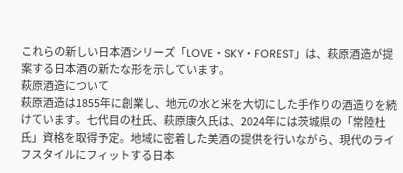これらの新しい日本酒シリーズ「LOVE・SKY・FOREST」は、萩原酒造が提案する日本酒の新たな形を示しています。
萩原酒造について
萩原酒造は1855年に創業し、地元の水と米を大切にした手作りの酒造りを続けています。七代目の杜氏、萩原康久氏は、2024年には茨城県の「常陸杜氏」資格を取得予定。地域に密着した美酒の提供を行いながら、現代のライフスタイルにフィットする日本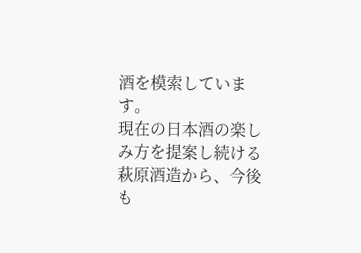酒を模索しています。
現在の日本酒の楽しみ方を提案し続ける萩原酒造から、今後も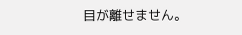目が離せません。